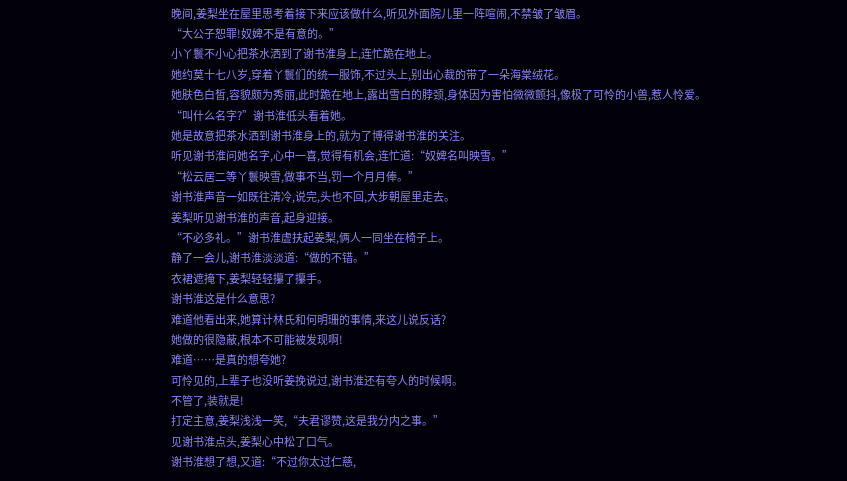晚间,姜梨坐在屋里思考着接下来应该做什么,听见外面院儿里一阵喧闹,不禁皱了皱眉。
“大公子恕罪!奴婢不是有意的。”
小丫鬟不小心把茶水洒到了谢书淮身上,连忙跪在地上。
她约莫十七八岁,穿着丫鬟们的统一服饰,不过头上,别出心裁的带了一朵海棠绒花。
她肤色白皙,容貌颇为秀丽,此时跪在地上,露出雪白的脖颈,身体因为害怕微微颤抖,像极了可怜的小兽,惹人怜爱。
“叫什么名字?”谢书淮低头看着她。
她是故意把茶水洒到谢书淮身上的,就为了博得谢书淮的关注。
听见谢书淮问她名字,心中一喜,觉得有机会,连忙道:“奴婢名叫映雪。”
“松云居二等丫鬟映雪,做事不当,罚一个月月俸。”
谢书淮声音一如既往清冷,说完,头也不回,大步朝屋里走去。
姜梨听见谢书淮的声音,起身迎接。
“不必多礼。”谢书淮虚扶起姜梨,俩人一同坐在椅子上。
静了一会儿,谢书淮淡淡道:“做的不错。”
衣裙遮掩下,姜梨轻轻攥了攥手。
谢书淮这是什么意思?
难道他看出来,她算计林氏和何明珊的事情,来这儿说反话?
她做的很隐蔽,根本不可能被发现啊!
难道……是真的想夸她?
可怜见的,上辈子也没听姜挽说过,谢书淮还有夸人的时候啊。
不管了,装就是!
打定主意,姜梨浅浅一笑,“夫君谬赞,这是我分内之事。”
见谢书淮点头,姜梨心中松了口气。
谢书淮想了想,又道:“不过你太过仁慈,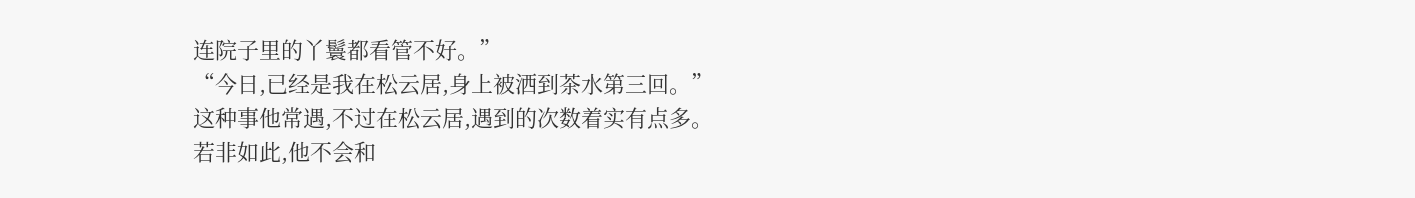连院子里的丫鬟都看管不好。”
“今日,已经是我在松云居,身上被洒到茶水第三回。”
这种事他常遇,不过在松云居,遇到的次数着实有点多。
若非如此,他不会和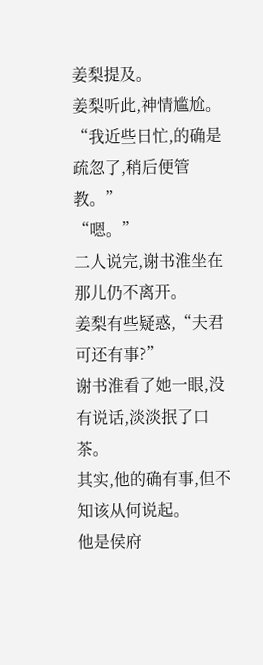姜梨提及。
姜梨听此,神情尴尬。
“我近些日忙,的确是疏忽了,稍后便管教。”
“嗯。”
二人说完,谢书淮坐在那儿仍不离开。
姜梨有些疑惑,“夫君可还有事?”
谢书淮看了她一眼,没有说话,淡淡抿了口茶。
其实,他的确有事,但不知该从何说起。
他是侯府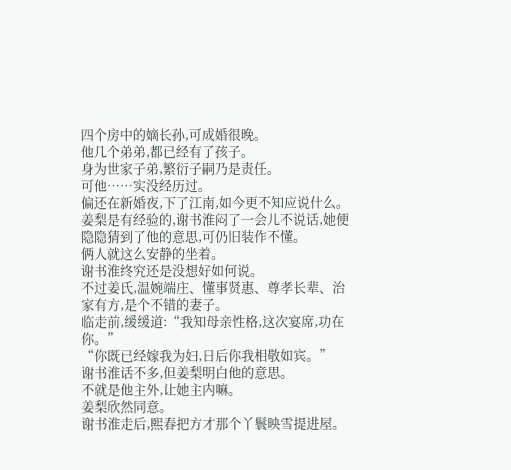四个房中的嫡长孙,可成婚很晚。
他几个弟弟,都已经有了孩子。
身为世家子弟,繁衍子嗣乃是责任。
可他……实没经历过。
偏还在新婚夜,下了江南,如今更不知应说什么。
姜梨是有经验的,谢书淮闷了一会儿不说话,她便隐隐猜到了他的意思,可仍旧装作不懂。
俩人就这么安静的坐着。
谢书淮终究还是没想好如何说。
不过姜氏,温婉端庄、懂事贤惠、尊孝长辈、治家有方,是个不错的妻子。
临走前,缓缓道:“我知母亲性格,这次宴席,功在你。”
“你既已经嫁我为妇,日后你我相敬如宾。”
谢书淮话不多,但姜梨明白他的意思。
不就是他主外,让她主内嘛。
姜梨欣然同意。
谢书淮走后,熙春把方才那个丫鬟映雪提进屋。